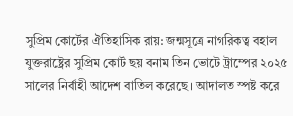সুপ্রিম কোর্টের ঐতিহাসিক রায়: জন্মসূত্রে নাগরিকত্ব বহাল
যুক্তরাষ্ট্রের সুপ্রিম কোর্ট ছয় বনাম তিন ভোটে ট্রাম্পের ২০২৫ সালের নির্বাহী আদেশ বাতিল করেছে। আদালত স্পষ্ট করে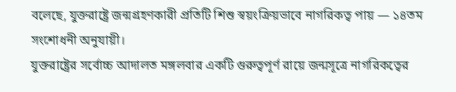বলেছে, যুক্তরাষ্ট্রে জন্মগ্রহণকারী প্রতিটি শিশু স্বয়ংক্রিয়ভাবে নাগরিকত্ব পায় — ১৪তম সংশোধনী অনুযায়ী।
যুক্তরাষ্ট্রের সর্বোচ্চ আদালত মঙ্গলবার একটি গুরুত্বপূর্ণ রায়ে জন্মসূত্রে নাগরিকত্বের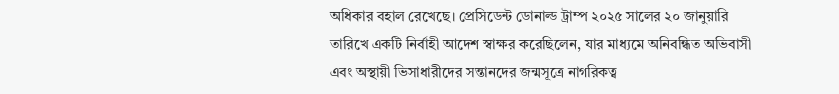অধিকার বহাল রেখেছে। প্রেসিডেন্ট ডোনাল্ড ট্রাম্প ২০২৫ সালের ২০ জানুয়ারি তারিখে একটি নির্বাহী আদেশ স্বাক্ষর করেছিলেন, যার মাধ্যমে অনিবন্ধিত অভিবাসী এবং অস্থায়ী ভিসাধারীদের সন্তানদের জন্মসূত্রে নাগরিকত্ব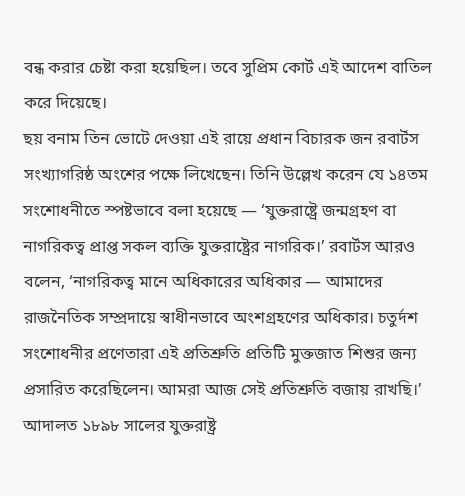বন্ধ করার চেষ্টা করা হয়েছিল। তবে সুপ্রিম কোর্ট এই আদেশ বাতিল করে দিয়েছে।
ছয় বনাম তিন ভোটে দেওয়া এই রায়ে প্রধান বিচারক জন রবার্টস সংখ্যাগরিষ্ঠ অংশের পক্ষে লিখেছেন। তিনি উল্লেখ করেন যে ১৪তম সংশোধনীতে স্পষ্টভাবে বলা হয়েছে — ‘যুক্তরাষ্ট্রে জন্মগ্রহণ বা নাগরিকত্ব প্রাপ্ত সকল ব্যক্তি যুক্তরাষ্ট্রের নাগরিক।’ রবার্টস আরও বলেন, ‘নাগরিকত্ব মানে অধিকারের অধিকার — আমাদের রাজনৈতিক সম্প্রদায়ে স্বাধীনভাবে অংশগ্রহণের অধিকার। চতুর্দশ সংশোধনীর প্রণেতারা এই প্রতিশ্রুতি প্রতিটি মুক্তজাত শিশুর জন্য প্রসারিত করেছিলেন। আমরা আজ সেই প্রতিশ্রুতি বজায় রাখছি।’
আদালত ১৮৯৮ সালের যুক্তরাষ্ট্র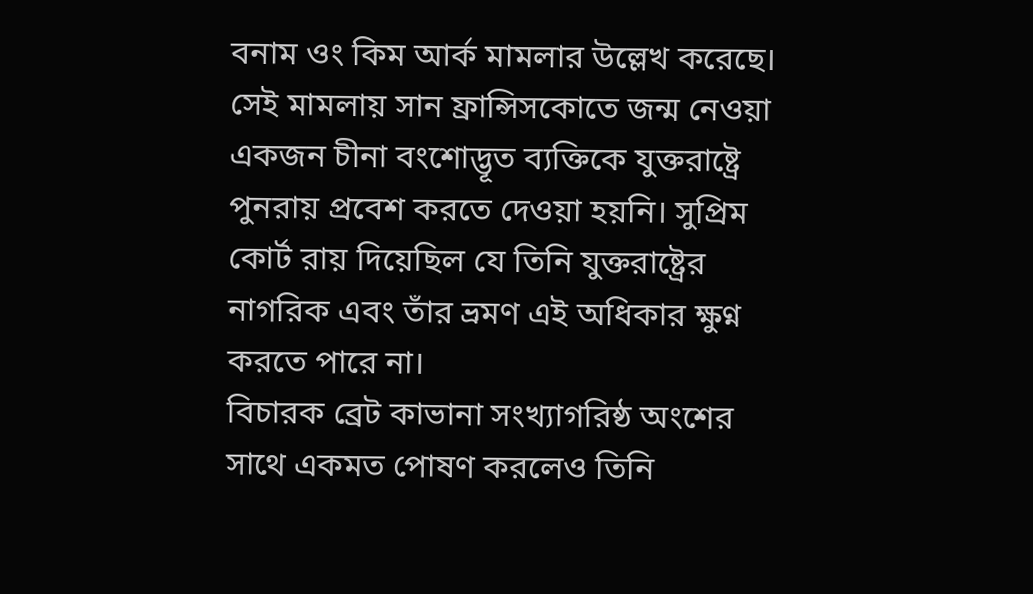বনাম ওং কিম আর্ক মামলার উল্লেখ করেছে। সেই মামলায় সান ফ্রান্সিসকোতে জন্ম নেওয়া একজন চীনা বংশোদ্ভূত ব্যক্তিকে যুক্তরাষ্ট্রে পুনরায় প্রবেশ করতে দেওয়া হয়নি। সুপ্রিম কোর্ট রায় দিয়েছিল যে তিনি যুক্তরাষ্ট্রের নাগরিক এবং তাঁর ভ্রমণ এই অধিকার ক্ষুণ্ন করতে পারে না।
বিচারক ব্রেট কাভানা সংখ্যাগরিষ্ঠ অংশের সাথে একমত পোষণ করলেও তিনি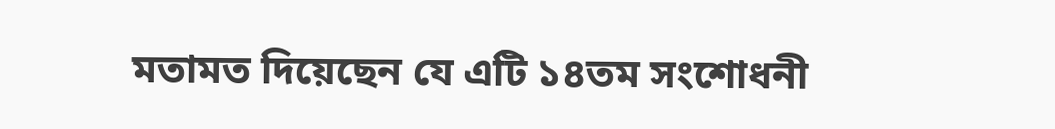মতামত দিয়েছেন যে এটি ১৪তম সংশোধনী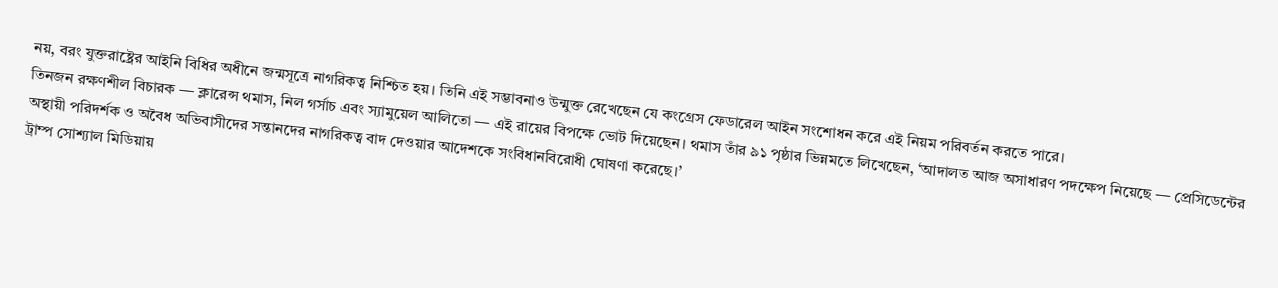নয়, বরং যুক্তরাষ্ট্রের আইনি বিধির অধীনে জন্মসূত্রে নাগরিকত্ব নিশ্চিত হয়। তিনি এই সম্ভাবনাও উন্মুক্ত রেখেছেন যে কংগ্রেস ফেডারেল আইন সংশোধন করে এই নিয়ম পরিবর্তন করতে পারে।
তিনজন রক্ষণশীল বিচারক — ক্লারেন্স থমাস, নিল গর্সাচ এবং স্যামুয়েল আলিতো — এই রায়ের বিপক্ষে ভোট দিয়েছেন। থমাস তাঁর ৯১ পৃষ্ঠার ভিন্নমতে লিখেছেন, ‘আদালত আজ অসাধারণ পদক্ষেপ নিয়েছে — প্রেসিডেন্টের অস্থায়ী পরিদর্শক ও অবৈধ অভিবাসীদের সন্তানদের নাগরিকত্ব বাদ দেওয়ার আদেশকে সংবিধানবিরোধী ঘোষণা করেছে।’
ট্রাম্প সোশ্যাল মিডিয়ায়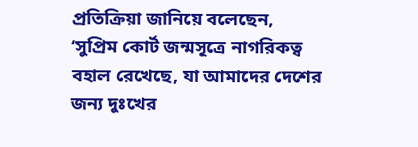প্রতিক্রিয়া জানিয়ে বলেছেন, ‘সুপ্রিম কোর্ট জন্মসূত্রে নাগরিকত্ব বহাল রেখেছে, যা আমাদের দেশের জন্য দুঃখের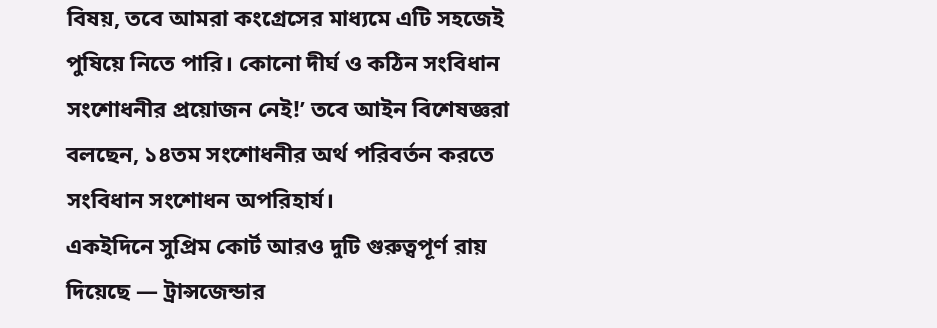বিষয়, তবে আমরা কংগ্রেসের মাধ্যমে এটি সহজেই পুষিয়ে নিতে পারি। কোনো দীর্ঘ ও কঠিন সংবিধান সংশোধনীর প্রয়োজন নেই!’ তবে আইন বিশেষজ্ঞরা বলছেন, ১৪তম সংশোধনীর অর্থ পরিবর্তন করতে সংবিধান সংশোধন অপরিহার্য।
একইদিনে সুপ্রিম কোর্ট আরও দুটি গুরুত্বপূর্ণ রায় দিয়েছে — ট্রান্সজেন্ডার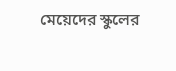মেয়েদের স্কুলের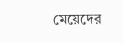মেয়েদের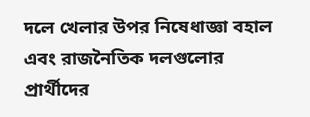দলে খেলার উপর নিষেধাজ্ঞা বহাল এবং রাজনৈতিক দলগুলোর প্রার্থীদের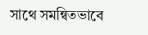সাথে সমন্বিতভাবে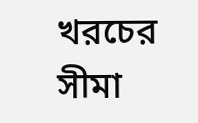খরচের সীমা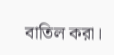বাতিল করা।